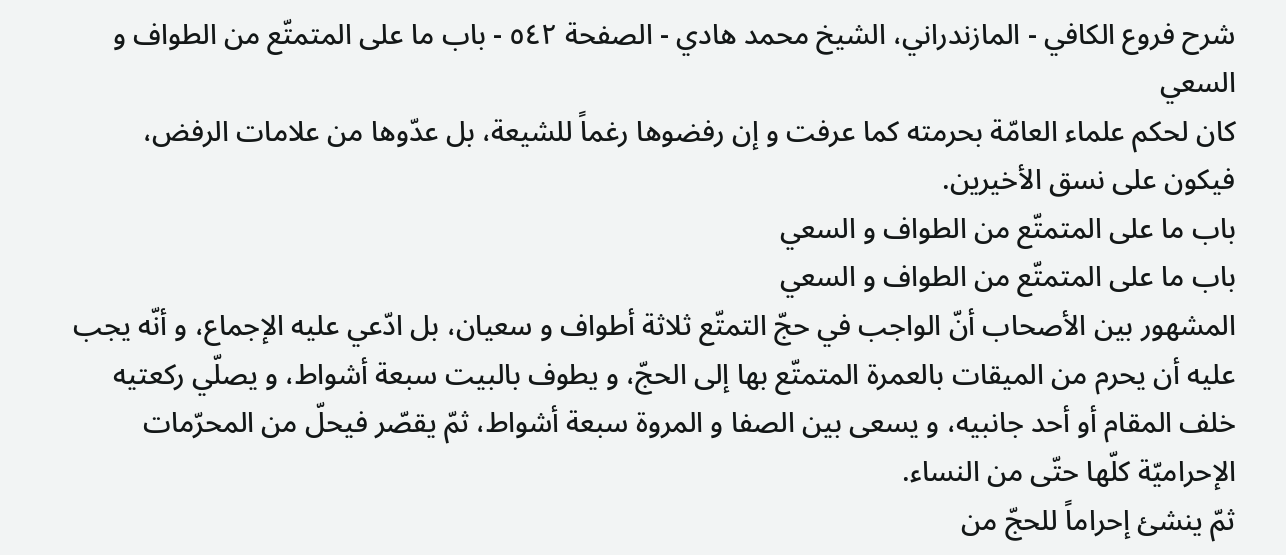شرح فروع الكافي - المازندراني، الشيخ محمد هادي - الصفحة ٥٤٢ - باب ما على المتمتّع من الطواف و السعي
كان لحكم علماء العامّة بحرمته كما عرفت و إن رفضوها رغماً للشيعة، بل عدّوها من علامات الرفض، فيكون على نسق الأخيرين.
باب ما على المتمتّع من الطواف و السعي
باب ما على المتمتّع من الطواف و السعي
المشهور بين الأصحاب أنّ الواجب في حجّ التمتّع ثلاثة أطواف و سعيان، بل ادّعي عليه الإجماع، و أنّه يجب عليه أن يحرم من الميقات بالعمرة المتمتّع بها إلى الحجّ، و يطوف بالبيت سبعة أشواط، و يصلّي ركعتيه خلف المقام أو أحد جانبيه، و يسعى بين الصفا و المروة سبعة أشواط، ثمّ يقصّر فيحلّ من المحرّمات الإحراميّة كلّها حتّى من النساء.
ثمّ ينشئ إحراماً للحجّ من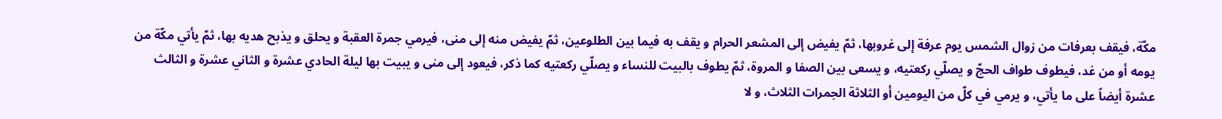مكّة، فيقف بعرفات من زوال الشمس يوم عرفة إلى غروبها، ثمّ يفيض إلى المشعر الحرام و يقف به فيما بين الطلوعين، ثمّ يفيض منه إلى منى، فيرمي جمرة العقبة و يحلق و يذبح هديه بها، ثمّ يأتي مكّة من يومه أو من غد، فيطوف طواف الحجّ و يصلّي ركعتيه، و يسعى بين الصفا و المروة، ثمّ يطوف بالبيت للنساء و يصلّي ركعتيه كما ذكر، فيعود إلى منى و يبيت بها ليلة الحادي عشرة و الثاني عشرة و الثالث عشرة أيضاً على ما يأتي، و يرمي في كلّ من اليومين أو الثلاثة الجمرات الثلاث، و لا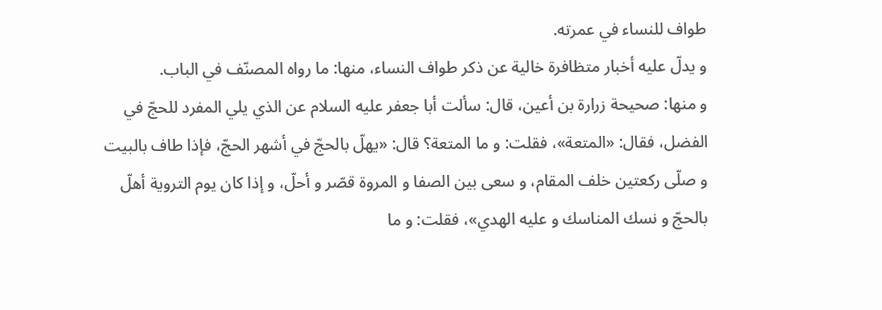طواف للنساء في عمرته.
و يدلّ عليه أخبار متظافرة خالية عن ذكر طواف النساء، منها: ما رواه المصنّف في الباب.
و منها: صحيحة زرارة بن أعين، قال: سألت أبا جعفر عليه السلام عن الذي يلي المفرد للحجّ في الفضل، فقال: «المتعة»، فقلت: و ما المتعة؟ قال: «يهلّ بالحجّ في أشهر الحجّ، فإذا طاف بالبيت و صلّى ركعتين خلف المقام، و سعى بين الصفا و المروة قصّر و أحلّ، و إذا كان يوم التروية أهلّ بالحجّ و نسك المناسك و عليه الهدي»، فقلت: و ما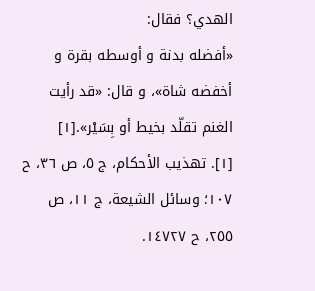الهدي؟ فقال:
«أفضله بدنة و أوسطه بقرة و أخفضه شاة»، و قال: «قد رأيت الغنم تقلّد بخيط أو بِسَيْر».[١]
[١]. تهذيب الأحكام، ج ٥، ص ٣٦، ح ١٠٧؛ وسائل الشيعة، ج ١١، ص ٢٥٥، ح ١٤٧٢٧.